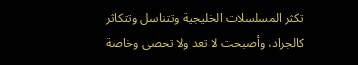تكثر المسلسلات الخليجية وتتناسل وتتكاثر كالجراد، وأصبحت لا تعد ولا تحصى وخاصة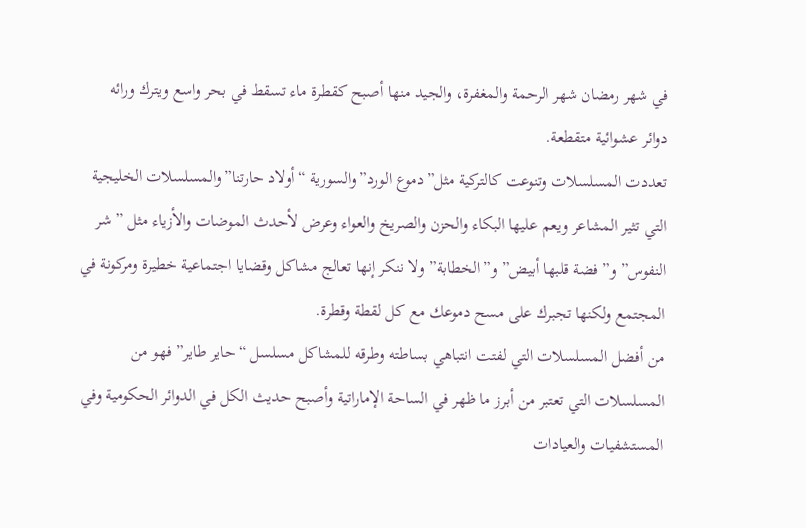في شهر رمضان شهر الرحمة والمغفرة، والجيد منها أصبح كقطرة ماء تسقط في بحر واسع ويترك ورائه دوائر عشوائية متقطعة.
تعددت المسلسلات وتنوعت كالتركية مثل”دموع الورد”والسورية “أولاد حارتنا”والمسلسلات الخليجية التي تثير المشاعر ويعم عليها البكاء والحزن والصريخ والعواء وعرض لأحدث الموضات والأزياء مثل ” شر النفوس” و”فضة قلبها أبيض” و”الخطابة” ولا ننكر إنها تعالج مشاكل وقضايا اجتماعية خطيرة ومركونة في المجتمع ولكنها تجبرك على مسح دموعك مع كل لقطة وقطرة.
من أفضل المسلسلات التي لفتت انتباهي بساطته وطرقه للمشاكل مسلسل “حاير طاير” فهو من المسلسلات التي تعتبر من أبرز ما ظهر في الساحة الإماراتية وأصبح حديث الكل في الدوائر الحكومية وفي المستشفيات والعيادات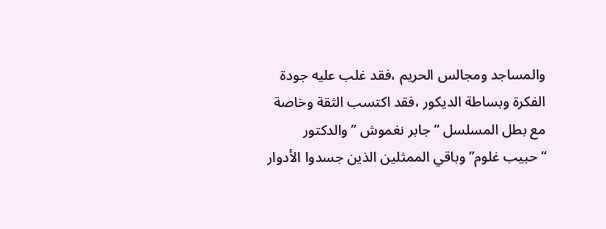والمساجد ومجالس الحريم ،فقد غلب عليه جودة الفكرة وبساطة الديكور ،فقد اكتسب الثقة وخاصة مع بطل المسلسل “جابر نغموش ” والدكتور “حبيب غلوم” وباقي الممثلين الذين جسدوا الأدوار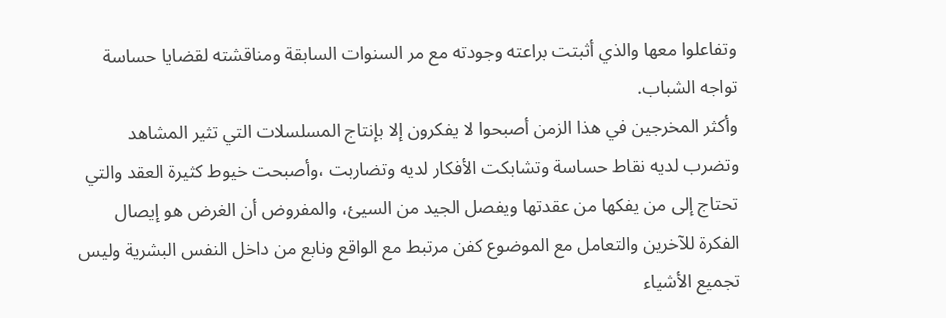وتفاعلوا معها والذي أثبتت براعته وجودته مع مر السنوات السابقة ومناقشته لقضايا حساسة تواجه الشباب.
وأكثر المخرجين في هذا الزمن أصبحوا لا يفكرون إلا بإنتاج المسلسلات التي تثير المشاهد وتضرب لديه نقاط حساسة وتشابكت الأفكار لديه وتضاربت ،وأصبحت خيوط كثيرة العقد والتي تحتاج إلى من يفكها من عقدتها ويفصل الجيد من السيئ، والمفروض أن الغرض هو إيصال الفكرة للآخرين والتعامل مع الموضوع كفن مرتبط مع الواقع ونابع من داخل النفس البشرية وليس تجميع الأشياء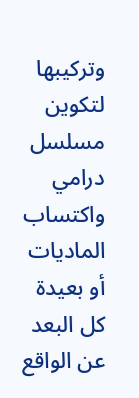وتركيبها لتكوين مسلسل درامي واكتساب الماديات أو بعيدة كل البعد عن الواقع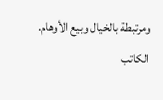ومرتبطة بالخيال وبيع الأوهام.
الكاتب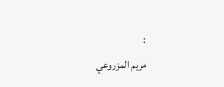:
مريم المزروعي